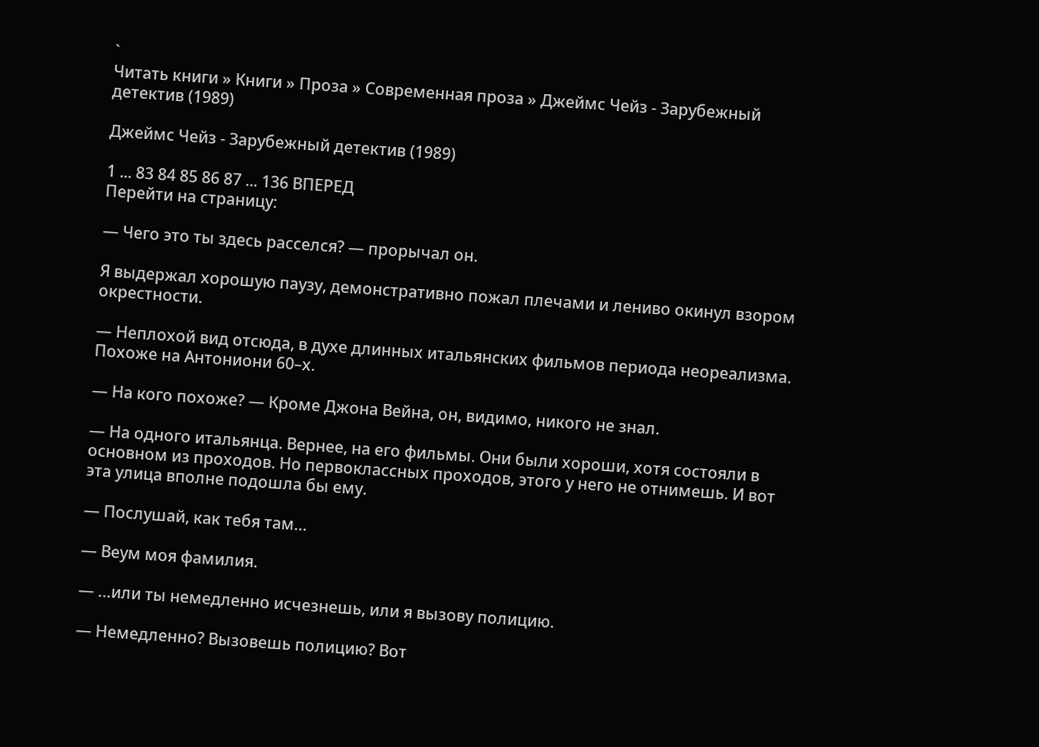`
Читать книги » Книги » Проза » Современная проза » Джеймс Чейз - Зарубежный детектив (1989)

Джеймс Чейз - Зарубежный детектив (1989)

1 ... 83 84 85 86 87 ... 136 ВПЕРЕД
Перейти на страницу:

— Чего это ты здесь расселся? — прорычал он.

Я выдержал хорошую паузу, демонстративно пожал плечами и лениво окинул взором окрестности.

— Неплохой вид отсюда, в духе длинных итальянских фильмов периода неореализма. Похоже на Антониони 60–х.

— На кого похоже? — Кроме Джона Вейна, он, видимо, никого не знал.

— На одного итальянца. Вернее, на его фильмы. Они были хороши, хотя состояли в основном из проходов. Но первоклассных проходов, этого у него не отнимешь. И вот эта улица вполне подошла бы ему.

— Послушай, как тебя там…

— Веум моя фамилия.

— …или ты немедленно исчезнешь, или я вызову полицию.

— Немедленно? Вызовешь полицию? Вот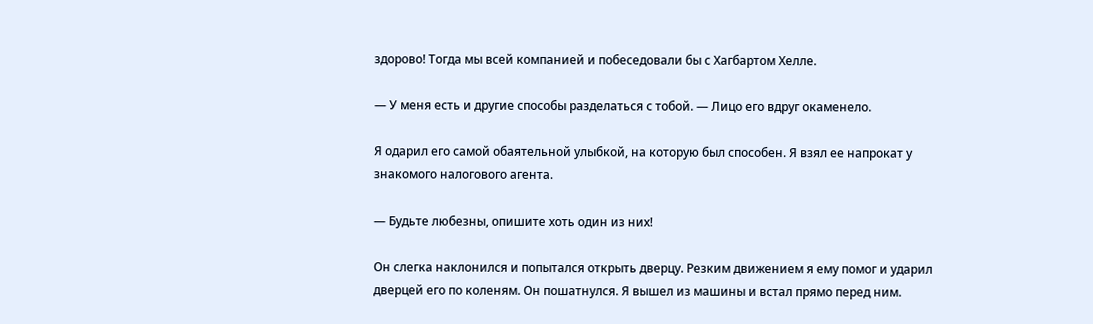здорово! Тогда мы всей компанией и побеседовали бы с Хагбартом Хелле.

— У меня есть и другие способы разделаться с тобой. — Лицо его вдруг окаменело.

Я одарил его самой обаятельной улыбкой, на которую был способен. Я взял ее напрокат у знакомого налогового агента.

— Будьте любезны, опишите хоть один из них!

Он слегка наклонился и попытался открыть дверцу. Резким движением я ему помог и ударил дверцей его по коленям. Он пошатнулся. Я вышел из машины и встал прямо перед ним.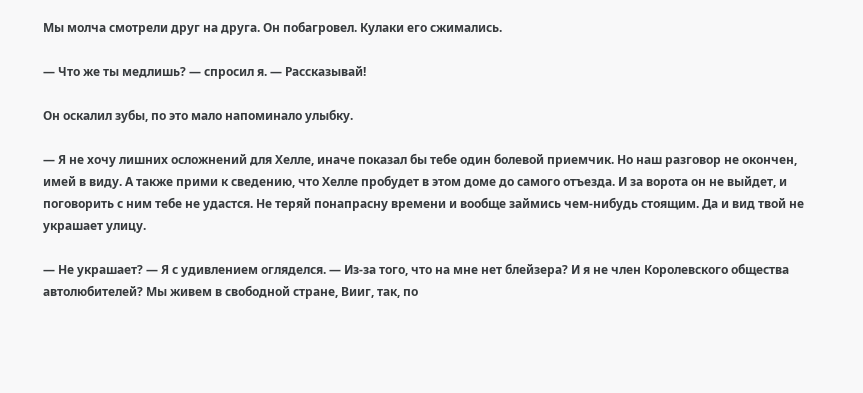Мы молча смотрели друг на друга. Он побагровел. Кулаки его сжимались.

— Что же ты медлишь? — спросил я. — Рассказывай!

Он оскалил зубы, по это мало напоминало улыбку.

— Я не хочу лишних осложнений для Хелле, иначе показал бы тебе один болевой приемчик. Но наш разговор не окончен, имей в виду. А также прими к сведению, что Хелле пробудет в этом доме до самого отъезда. И за ворота он не выйдет, и поговорить с ним тебе не удастся. Не теряй понапрасну времени и вообще займись чем‑нибудь стоящим. Да и вид твой не украшает улицу.

— Не украшает? — Я с удивлением огляделся. — Из‑за того, что на мне нет блейзера? И я не член Королевского общества автолюбителей? Мы живем в свободной стране, Вииг, так, по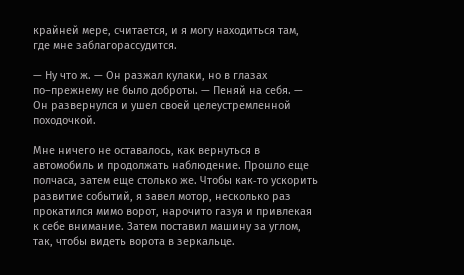крайней мере, считается, и я могу находиться там, где мне заблагорассудится.

— Ну что ж. — Он разжал кулаки, но в глазах по–прежнему не было доброты. — Пеняй на себя. — Он развернулся и ушел своей целеустремленной походочкой.

Мне ничего не оставалось, как вернуться в автомобиль и продолжать наблюдение. Прошло еще полчаса, затем еще столько же. Чтобы как‑то ускорить развитие событий, я завел мотор, несколько раз прокатился мимо ворот, нарочито газуя и привлекая к себе внимание. Затем поставил машину за углом, так, чтобы видеть ворота в зеркальце.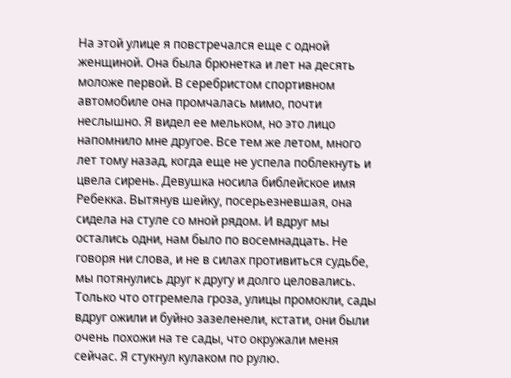На этой улице я повстречался еще с одной женщиной. Она была брюнетка и лет на десять моложе первой. В серебристом спортивном автомобиле она промчалась мимо, почти неслышно. Я видел ее мельком, но это лицо напомнило мне другое. Все тем же летом, много лет тому назад, когда еще не успела поблекнуть и цвела сирень. Девушка носила библейское имя Ребекка. Вытянув шейку, посерьезневшая, она сидела на стуле со мной рядом. И вдруг мы остались одни, нам было по восемнадцать. Не говоря ни слова, и не в силах противиться судьбе, мы потянулись друг к другу и долго целовались. Только что отгремела гроза, улицы промокли, сады вдруг ожили и буйно зазеленели, кстати, они были очень похожи на те сады, что окружали меня сейчас. Я стукнул кулаком по рулю.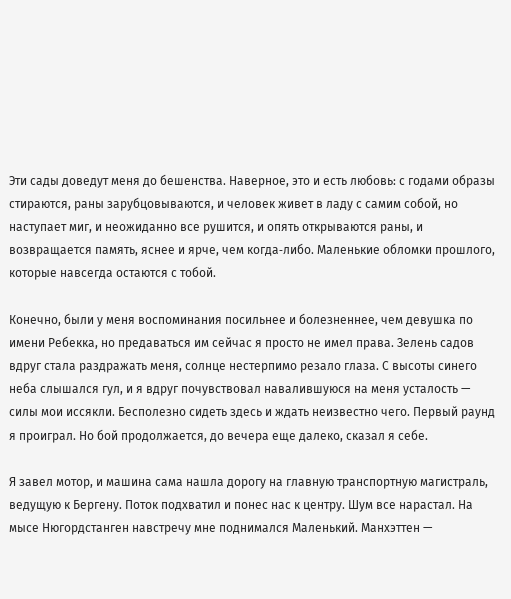Эти сады доведут меня до бешенства. Наверное, это и есть любовь: с годами образы стираются, раны зарубцовываются, и человек живет в ладу с самим собой, но наступает миг, и неожиданно все рушится, и опять открываются раны, и возвращается память, яснее и ярче, чем когда‑либо. Маленькие обломки прошлого, которые навсегда остаются с тобой.

Конечно, были у меня воспоминания посильнее и болезненнее, чем девушка по имени Ребекка, но предаваться им сейчас я просто не имел права. Зелень садов вдруг стала раздражать меня, солнце нестерпимо резало глаза. С высоты синего неба слышался гул, и я вдруг почувствовал навалившуюся на меня усталость — силы мои иссякли. Бесполезно сидеть здесь и ждать неизвестно чего. Первый раунд я проиграл. Но бой продолжается, до вечера еще далеко, сказал я себе.

Я завел мотор, и машина сама нашла дорогу на главную транспортную магистраль, ведущую к Бергену. Поток подхватил и понес нас к центру. Шум все нарастал. На мысе Нюгордстанген навстречу мне поднимался Маленький. Манхэттен —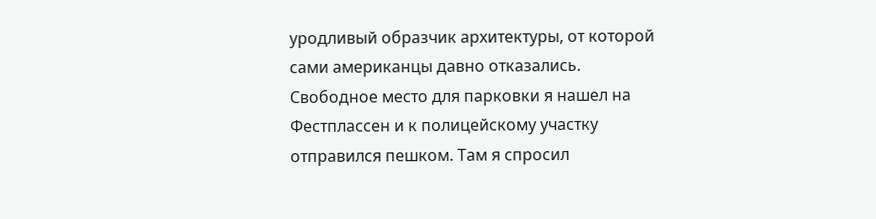уродливый образчик архитектуры, от которой сами американцы давно отказались. Свободное место для парковки я нашел на Фестплассен и к полицейскому участку отправился пешком. Там я спросил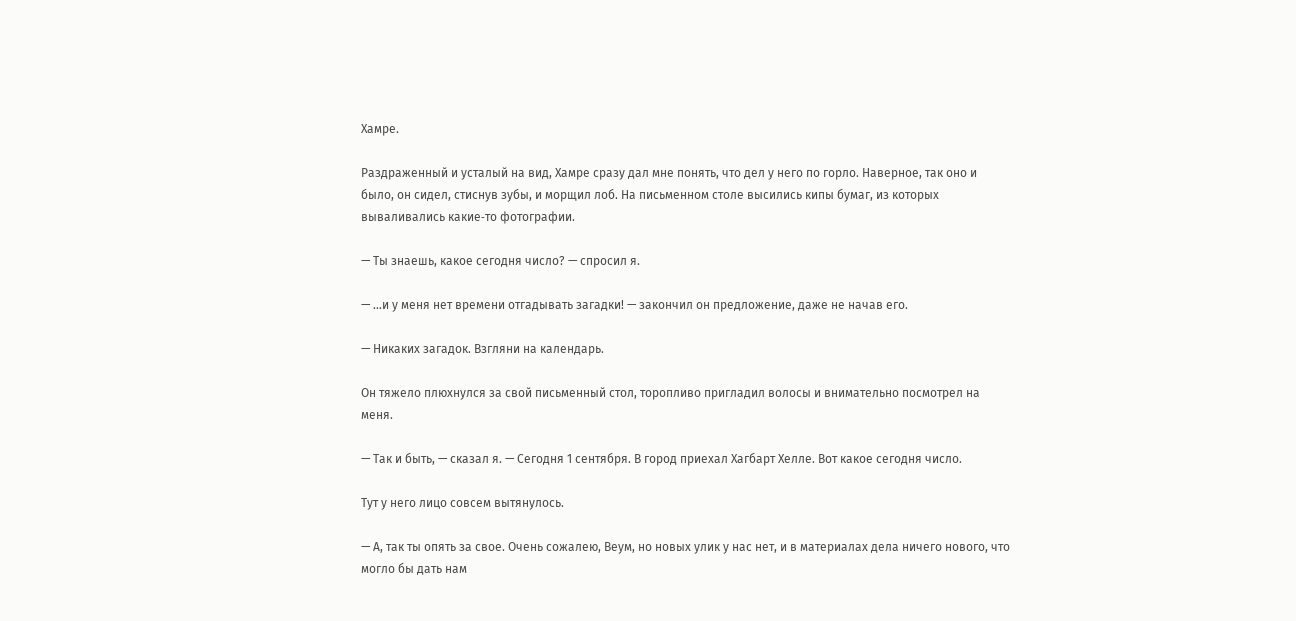Хамре.

Раздраженный и усталый на вид, Хамре сразу дал мне понять, что дел у него по горло. Наверное, так оно и было, он сидел, стиснув зубы, и морщил лоб. На письменном столе высились кипы бумаг, из которых вываливались какие‑то фотографии.

— Ты знаешь, какое сегодня число? — спросил я.

— …и у меня нет времени отгадывать загадки! — закончил он предложение, даже не начав его.

— Никаких загадок. Взгляни на календарь.

Он тяжело плюхнулся за свой письменный стол, торопливо пригладил волосы и внимательно посмотрел на меня.

— Так и быть, — сказал я. — Сегодня 1 сентября. В город приехал Хагбарт Хелле. Вот какое сегодня число.

Тут у него лицо совсем вытянулось.

— А, так ты опять за свое. Очень сожалею, Веум, но новых улик у нас нет, и в материалах дела ничего нового, что могло бы дать нам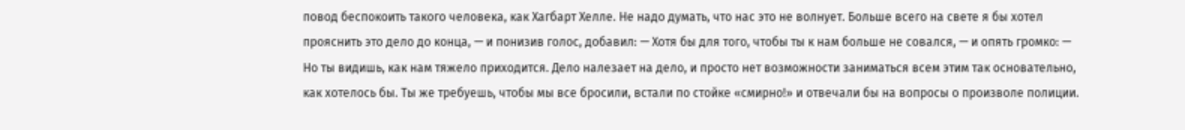повод беспокоить такого человека, как Хагбарт Хелле. Не надо думать, что нас это не волнует. Больше всего на свете я бы хотел прояснить это дело до конца, — и понизив голос, добавил: — Хотя бы для того, чтобы ты к нам больше не совался, — и опять громко: — Но ты видишь, как нам тяжело приходится. Дело налезает на дело, и просто нет возможности заниматься всем этим так основательно, как хотелось бы. Ты же требуешь, чтобы мы все бросили, встали по стойке «смирно!» и отвечали бы на вопросы о произволе полиции.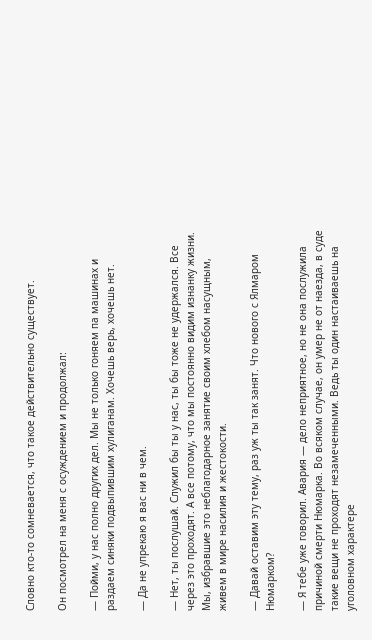Словно кто‑то сомневается, что такое действительно существует.

Он посмотрел на меня с осуждением и продолжал:

— Пойми, у нас полно других дел. Мы не только гоняем па машинах и раздаем синяки подвыпившим хулиганам. Хочешь верь, хочешь нет.

— Да не упрекаю я вас ни в чем.

— Нет, ты послушай. Служил бы ты у нас, ты бы тоже не удержался. Все через это проходят. А все потому, что мы постоянно видим изнанку жизни. Мы, избравшие это неблагодарное занятие своим хлебом насущным, живем в мире насилия и жестокости.

— Давай оставим эту тему, раз уж ты так занят. Что нового с Ялмаром Нюмарком?

— Я тебе уже говорил. Авария — дело неприятное, но не она послужила причиной смерти Нюмарка. Во всяком случае, он умер не от наезда, в суде такие вещи не проходят незамеченными. Ведь ты один настаиваешь на уголовном характере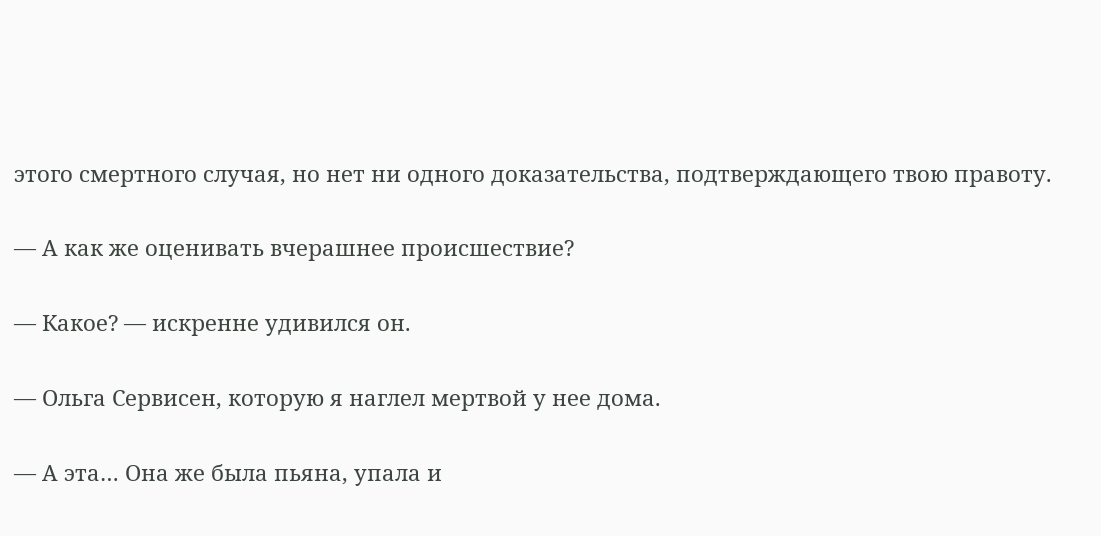этого смертного случая, но нет ни одного доказательства, подтверждающего твою правоту.

— А как же оценивать вчерашнее происшествие?

— Какое? — искренне удивился он.

— Ольга Сервисен, которую я наглел мертвой у нее дома.

— А эта… Она же была пьяна, упала и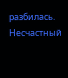разбилась. Несчастный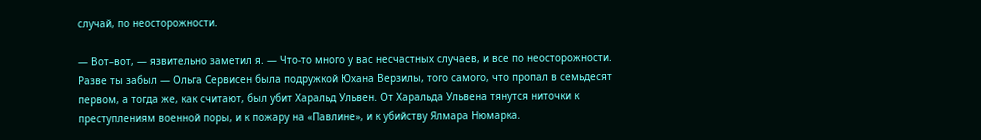случай, по неосторожности.

— Вот–вот, — язвительно заметил я. — Что‑то много у вас несчастных случаев, и все по неосторожности. Разве ты забыл — Ольга Сервисен была подружкой Юхана Верзилы, того самого, что пропал в семьдесят первом, а тогда же, как считают, был убит Харальд Ульвен. От Харальда Ульвена тянутся ниточки к преступлениям военной поры, и к пожару на «Павлине», и к убийству Ялмара Нюмарка.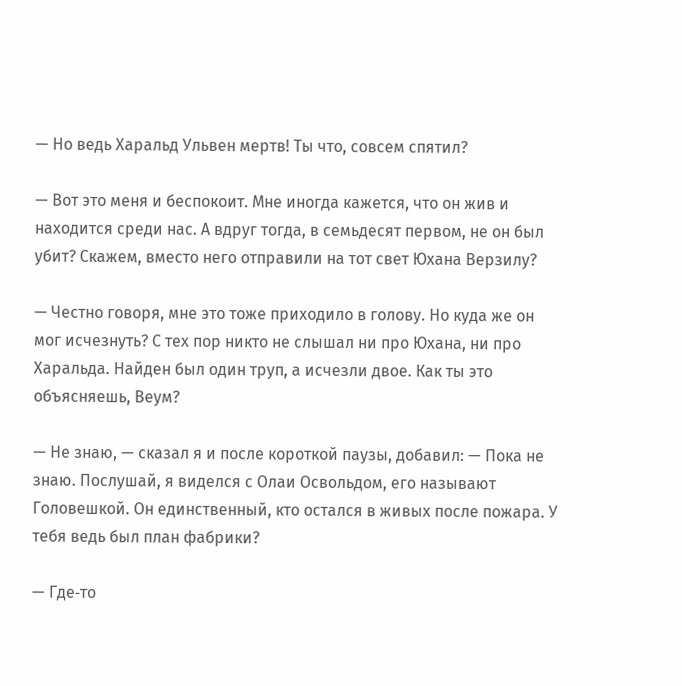— Но ведь Харальд Ульвен мертв! Ты что, совсем спятил?

— Вот это меня и беспокоит. Мне иногда кажется, что он жив и находится среди нас. А вдруг тогда, в семьдесят первом, не он был убит? Скажем, вместо него отправили на тот свет Юхана Верзилу?

— Честно говоря, мне это тоже приходило в голову. Но куда же он мог исчезнуть? С тех пор никто не слышал ни про Юхана, ни про Харальда. Найден был один труп, а исчезли двое. Как ты это объясняешь, Веум?

— Не знаю, — сказал я и после короткой паузы, добавил: — Пока не знаю. Послушай, я виделся с Олаи Освольдом, его называют Головешкой. Он единственный, кто остался в живых после пожара. У тебя ведь был план фабрики?

— Где‑то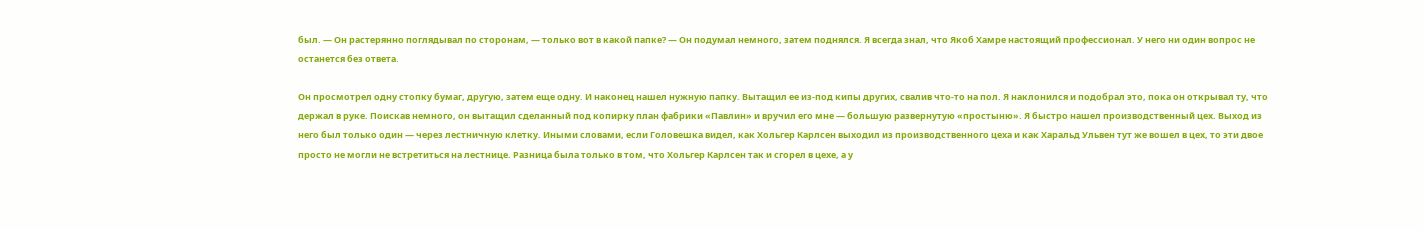был. — Он растерянно поглядывал по сторонам, — только вот в какой папке? — Он подумал немного, затем поднялся. Я всегда знал, что Якоб Хамре настоящий профессионал. У него ни один вопрос не останется без ответа.

Он просмотрел одну стопку бумаг, другую, затем еще одну. И наконец нашел нужную папку. Вытащил ее из‑под кипы других, свалив что‑то на пол. Я наклонился и подобрал это, пока он открывал ту, что держал в руке. Поискав немного, он вытащил сделанный под копирку план фабрики «Павлин» и вручил его мне — большую развернутую «простыню». Я быстро нашел производственный цех. Выход из него был только один — через лестничную клетку. Иными словами, если Головешка видел, как Хольгер Карлсен выходил из производственного цеха и как Харальд Ульвен тут же вошел в цех, то эти двое просто не могли не встретиться на лестнице. Разница была только в том, что Хольгер Карлсен так и сгорел в цехе, а у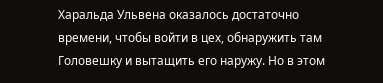Харальда Ульвена оказалось достаточно времени, чтобы войти в цех, обнаружить там Головешку и вытащить его наружу. Но в этом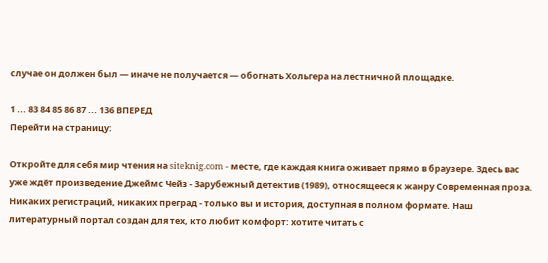случае он должен был — иначе не получается — обогнать Хольгера на лестничной площадке.

1 ... 83 84 85 86 87 ... 136 ВПЕРЕД
Перейти на страницу:

Откройте для себя мир чтения на siteknig.com - месте, где каждая книга оживает прямо в браузере. Здесь вас уже ждёт произведение Джеймс Чейз - Зарубежный детектив (1989), относящееся к жанру Современная проза. Никаких регистраций, никаких преград - только вы и история, доступная в полном формате. Наш литературный портал создан для тех, кто любит комфорт: хотите читать с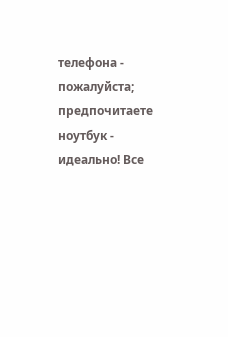телефона - пожалуйста; предпочитаете ноутбук - идеально! Все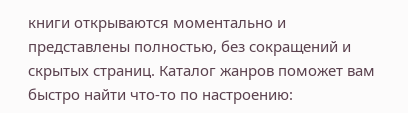книги открываются моментально и представлены полностью, без сокращений и скрытых страниц. Каталог жанров поможет вам быстро найти что-то по настроению: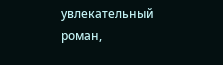увлекательный роман,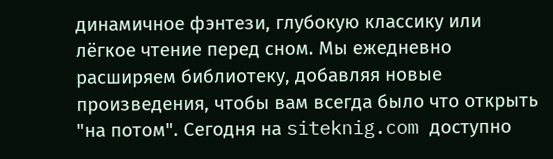динамичное фэнтези, глубокую классику или лёгкое чтение перед сном. Мы ежедневно расширяем библиотеку, добавляя новые произведения, чтобы вам всегда было что открыть "на потом". Сегодня на siteknig.com доступно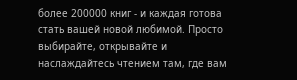более 200000 книг - и каждая готова стать вашей новой любимой. Просто выбирайте, открывайте и наслаждайтесь чтением там, где вам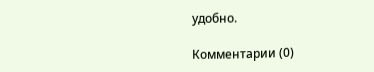удобно.

Комментарии (0)